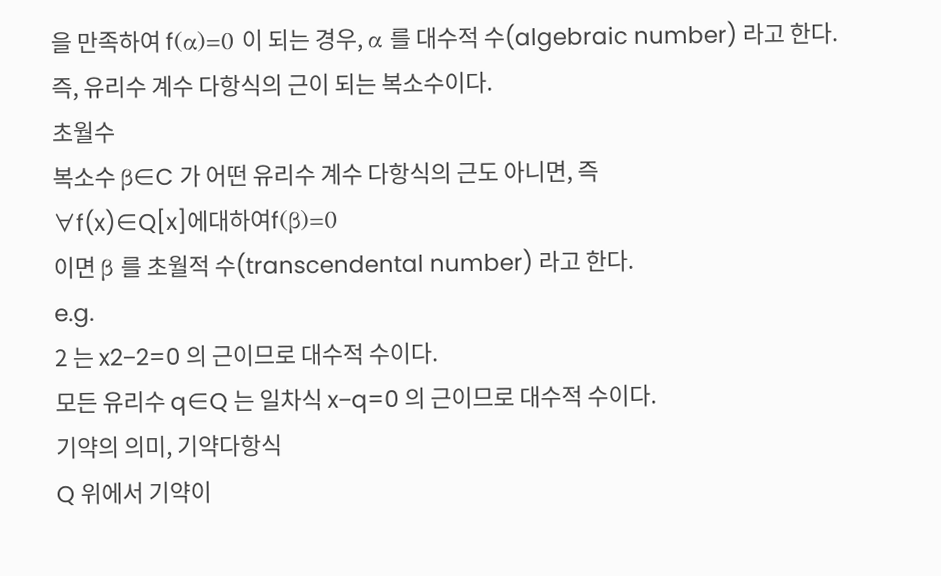을 만족하여 f(α)=0 이 되는 경우, α 를 대수적 수(algebraic number) 라고 한다.
즉, 유리수 계수 다항식의 근이 되는 복소수이다.
초월수
복소수 β∈C 가 어떤 유리수 계수 다항식의 근도 아니면, 즉
∀f(x)∈Q[x]에대하여f(β)=0
이면 β 를 초월적 수(transcendental number) 라고 한다.
e.g.
2 는 x2−2=0 의 근이므로 대수적 수이다.
모든 유리수 q∈Q 는 일차식 x−q=0 의 근이므로 대수적 수이다.
기약의 의미, 기약다항식
Q 위에서 기약이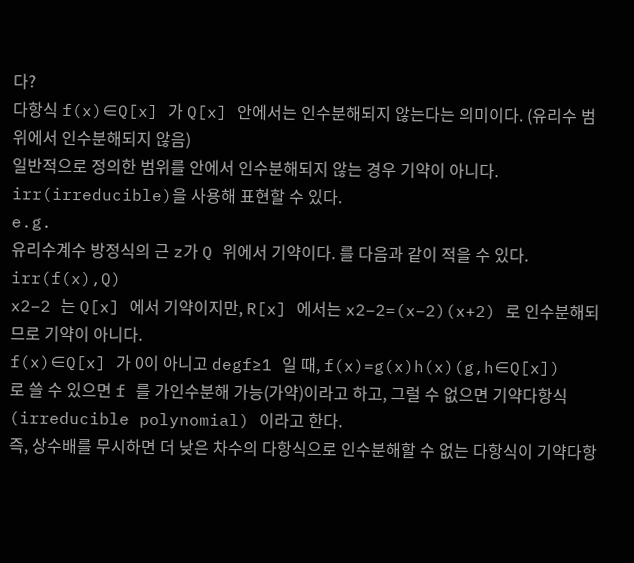다?
다항식 f(x)∈Q[x] 가 Q[x] 안에서는 인수분해되지 않는다는 의미이다. (유리수 범위에서 인수분해되지 않음)
일반적으로 정의한 범위를 안에서 인수분해되지 않는 경우 기약이 아니다. irr(irreducible)을 사용해 표현할 수 있다.
e.g.
유리수계수 방정식의 근 z가 Q 위에서 기약이다. 를 다음과 같이 적을 수 있다.
irr(f(x),Q)
x2−2 는 Q[x] 에서 기약이지만, R[x] 에서는 x2−2=(x−2)(x+2) 로 인수분해되므로 기약이 아니다.
f(x)∈Q[x] 가 0이 아니고 degf≥1 일 때, f(x)=g(x)h(x)(g,h∈Q[x])
로 쓸 수 있으면 f 를 가인수분해 가능(가약)이라고 하고, 그럴 수 없으면 기약다항식(irreducible polynomial) 이라고 한다.
즉, 상수배를 무시하면 더 낮은 차수의 다항식으로 인수분해할 수 없는 다항식이 기약다항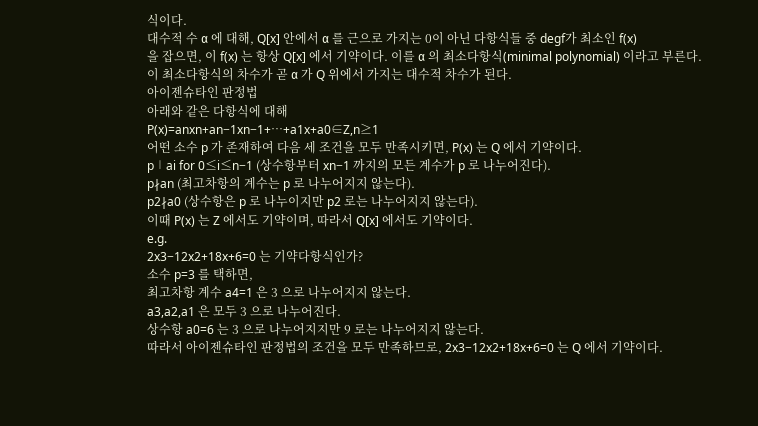식이다.
대수적 수 α 에 대해, Q[x] 안에서 α 를 근으로 가지는 0이 아닌 다항식들 중 degf가 최소인 f(x)
을 잡으면, 이 f(x) 는 항상 Q[x] 에서 기약이다. 이를 α 의 최소다항식(minimal polynomial) 이라고 부른다.
이 최소다항식의 차수가 곧 α 가 Q 위에서 가지는 대수적 차수가 된다.
아이젠슈타인 판정법
아래와 같은 다항식에 대해
P(x)=anxn+an−1xn−1+⋯+a1x+a0∈Z,n≥1
어떤 소수 p 가 존재하여 다음 세 조건을 모두 만족시키면, P(x) 는 Q 에서 기약이다.
p∣ai for 0≤i≤n−1 (상수항부터 xn−1 까지의 모든 계수가 p 로 나누어진다).
p∤an (최고차항의 계수는 p 로 나누어지지 않는다).
p2∤a0 (상수항은 p 로 나누이지만 p2 로는 나누어지지 않는다).
이때 P(x) 는 Z 에서도 기약이며, 따라서 Q[x] 에서도 기약이다.
e.g.
2x3−12x2+18x+6=0 는 기약다항식인가?
소수 p=3 를 택하면,
최고차항 계수 a4=1 은 3 으로 나누어지지 않는다.
a3,a2,a1 은 모두 3 으로 나누어진다.
상수항 a0=6 는 3 으로 나누어지지만 9 로는 나누어지지 않는다.
따라서 아이젠슈타인 판정법의 조건을 모두 만족하므로, 2x3−12x2+18x+6=0 는 Q 에서 기약이다.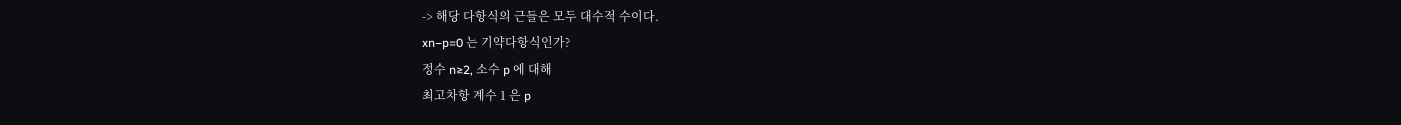-> 해당 다항식의 근들은 모두 대수적 수이다.
xn−p=0 는 기약다항식인가?
정수 n≥2, 소수 p 에 대해
최고차항 계수 1 은 p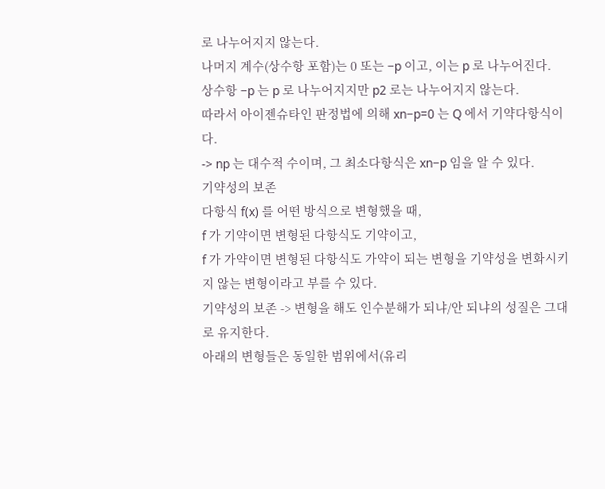로 나누어지지 않는다.
나머지 계수(상수항 포함)는 0 또는 −p 이고, 이는 p 로 나누어진다.
상수항 −p 는 p 로 나누어지지만 p2 로는 나누어지지 않는다.
따라서 아이젠슈타인 판정법에 의해 xn−p=0 는 Q 에서 기약다항식이다.
-> np 는 대수적 수이며, 그 최소다항식은 xn−p 임을 알 수 있다.
기약성의 보존
다항식 f(x) 를 어떤 방식으로 변형했을 때,
f 가 기약이면 변형된 다항식도 기약이고,
f 가 가약이면 변형된 다항식도 가약이 되는 변형을 기약성을 변화시키지 않는 변형이라고 부를 수 있다.
기약성의 보존 -> 변형을 해도 인수분해가 되냐/안 되냐의 성질은 그대로 유지한다.
아래의 변형들은 동일한 범위에서(유리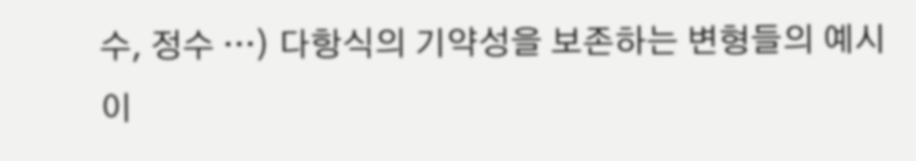수, 정수 …) 다항식의 기약성을 보존하는 변형들의 예시이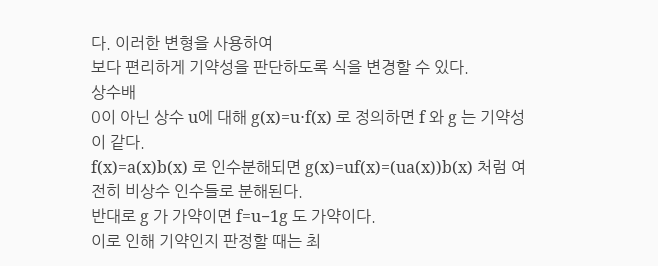다. 이러한 변형을 사용하여
보다 편리하게 기약성을 판단하도록 식을 변경할 수 있다.
상수배
0이 아닌 상수 u에 대해 g(x)=u⋅f(x) 로 정의하면 f 와 g 는 기약성이 같다.
f(x)=a(x)b(x) 로 인수분해되면 g(x)=uf(x)=(ua(x))b(x) 처럼 여전히 비상수 인수들로 분해된다.
반대로 g 가 가약이면 f=u−1g 도 가약이다.
이로 인해 기약인지 판정할 때는 최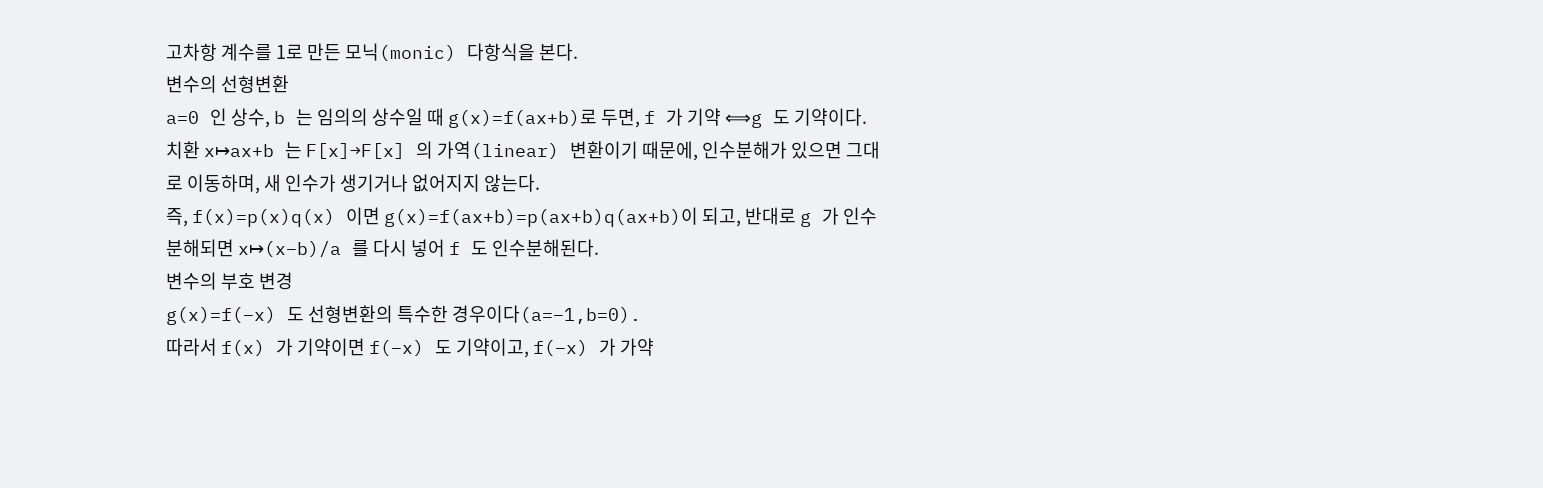고차항 계수를 1로 만든 모닉(monic) 다항식을 본다.
변수의 선형변환
a=0 인 상수, b 는 임의의 상수일 때 g(x)=f(ax+b)로 두면, f 가 기약 ⟺g 도 기약이다.
치환 x↦ax+b 는 F[x]→F[x] 의 가역(linear) 변환이기 때문에, 인수분해가 있으면 그대로 이동하며, 새 인수가 생기거나 없어지지 않는다.
즉, f(x)=p(x)q(x) 이면 g(x)=f(ax+b)=p(ax+b)q(ax+b)이 되고, 반대로 g 가 인수분해되면 x↦(x−b)/a 를 다시 넣어 f 도 인수분해된다.
변수의 부호 변경
g(x)=f(−x) 도 선형변환의 특수한 경우이다(a=−1,b=0).
따라서 f(x) 가 기약이면 f(−x) 도 기약이고, f(−x) 가 가약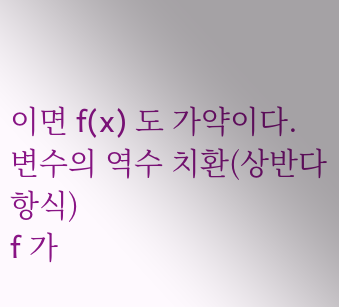이면 f(x) 도 가약이다.
변수의 역수 치환(상반다항식)
f 가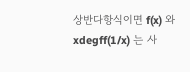상반다항식이면 f(x) 와 xdegff(1/x) 는 사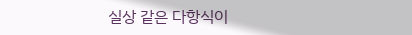실상 같은 다항식이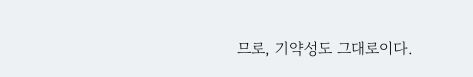므로, 기약성도 그대로이다.